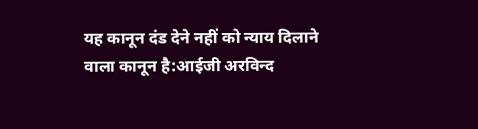यह कानून दंड देने नहीं को न्याय दिलाने वाला कानून है:आईजी अरविन्द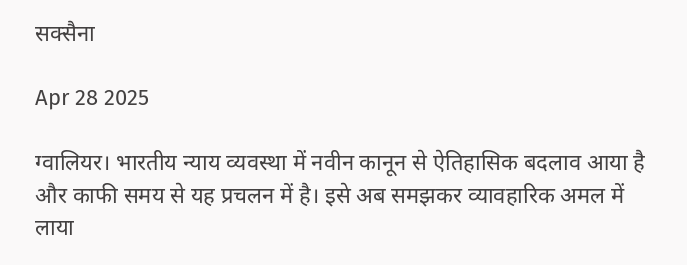सक्सैना

Apr 28 2025

ग्वालियर। भारतीय न्याय व्यवस्था में नवीन कानून से ऐतिहासिक बदलाव आया है और काफी समय से यह प्रचलन में है। इसे अब समझकर व्यावहारिक अमल में लाया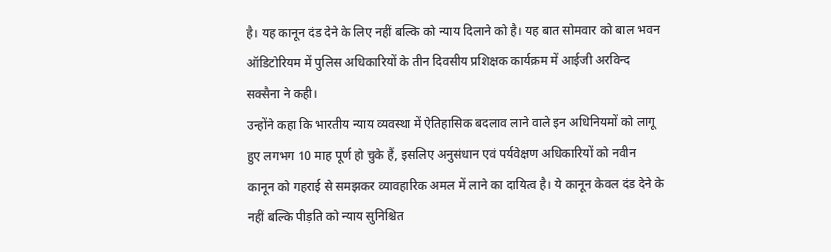है। यह कानून दंड देने के लिए नहीं बल्कि को न्याय दिलाने को है। यह बात सोमवार को बाल भवन ऑडिटोरियम में पुलिस अधिकारियों के तीन दिवसीय प्रशिक्षक कार्यक्रम में आईजी अरविन्द सक्सैना ने कही।
उन्होंने कहा कि भारतीय न्याय व्यवस्था में ऐतिहासिक बदलाव लाने वाले इन अधिनियमों को लागू हुए लगभग 10 माह पूर्ण हो चुके हैं, इसलिए अनुसंधान एवं पर्यवेक्षण अधिकारियों को नवीन कानून को गहराई से समझकर व्यावहारिक अमल में लाने का दायित्व है। ये कानून केवल दंड देने के नहीं बल्कि पीड़ति को न्याय सुनिश्चित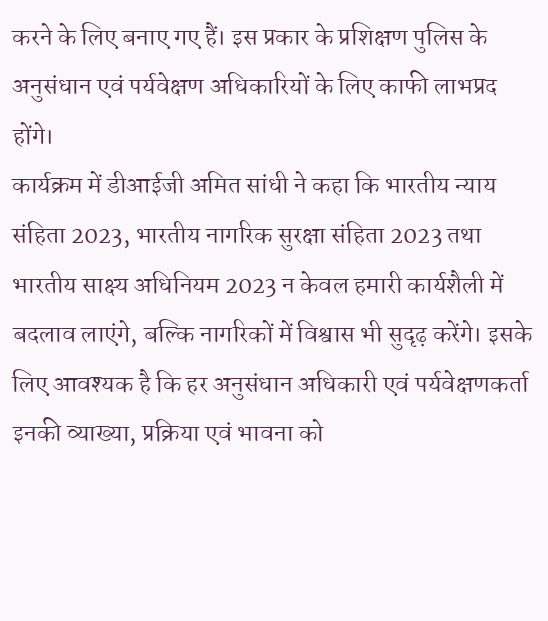करने के लिए बनाए गए हैं। इस प्रकार के प्रशिक्षण पुलिस के अनुसंधान एवं पर्यवेक्षण अधिकारियों के लिए काफी लाभप्रद होंगे।
कार्यक्रम में डीआईजी अमित सांधी ने कहा कि भारतीय न्याय संहिता 2023, भारतीय नागरिक सुरक्षा संहिता 2023 तथा भारतीय साक्ष्य अधिनियम 2023 न केवल हमारी कार्यशैली में बदलाव लाएंगे, बल्कि नागरिकों में विश्वास भी सुदृढ़ करेंगे। इसके लिए आवश्यक है कि हर अनुसंधान अधिकारी एवं पर्यवेक्षणकर्ता इनकी व्याख्या, प्रक्रिया एवं भावना को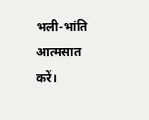भली-भांति आत्मसात करें।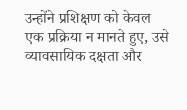उन्होंने प्रशिक्षण को केवल एक प्रक्रिया न मानते हुए, उसे व्यावसायिक दक्षता और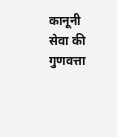कानूनी सेवा की गुणवत्ता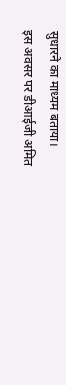सुधारने का माध्यम बताया।
इस अवसर पर डीआईजी अमित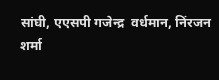सांघी, एएसपी गजेन्द्र  वर्धमान, निंरजन शर्मा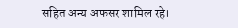सहित अन्य अफसर शामिल रहे।